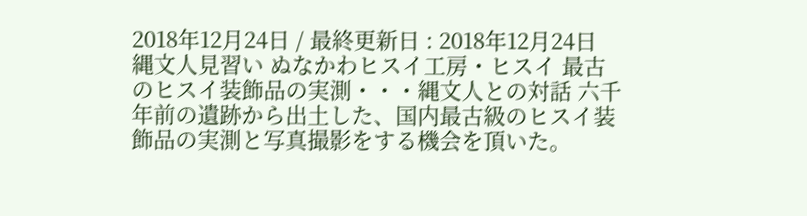2018年12月24日 / 最終更新日 : 2018年12月24日 縄文人見習い ぬなかわヒスイ工房・ヒスイ 最古のヒスイ装飾品の実測・・・縄文人との対話 六千年前の遺跡から出土した、国内最古級のヒスイ装飾品の実測と写真撮影をする機会を頂いた。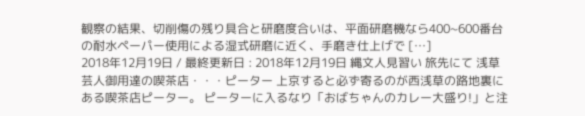観察の結果、切削傷の残り具合と研磨度合いは、平面研磨機なら400~600番台の耐水ペーパー使用による湿式研磨に近く、手磨き仕上げで […]
2018年12月19日 / 最終更新日 : 2018年12月19日 縄文人見習い 旅先にて 浅草芸人御用達の喫茶店・・・ピーター 上京すると必ず寄るのが西浅草の路地裏にある喫茶店ピーター。 ピーターに入るなり「おばちゃんのカレー大盛り!」と注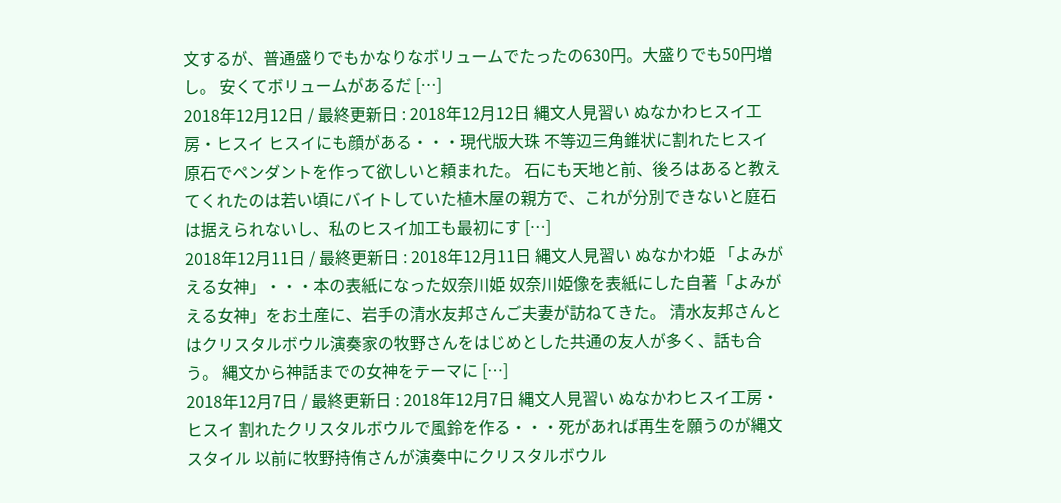文するが、普通盛りでもかなりなボリュームでたったの630円。大盛りでも50円増し。 安くてボリュームがあるだ […]
2018年12月12日 / 最終更新日 : 2018年12月12日 縄文人見習い ぬなかわヒスイ工房・ヒスイ ヒスイにも顔がある・・・現代版大珠 不等辺三角錐状に割れたヒスイ原石でペンダントを作って欲しいと頼まれた。 石にも天地と前、後ろはあると教えてくれたのは若い頃にバイトしていた植木屋の親方で、これが分別できないと庭石は据えられないし、私のヒスイ加工も最初にす […]
2018年12月11日 / 最終更新日 : 2018年12月11日 縄文人見習い ぬなかわ姫 「よみがえる女神」・・・本の表紙になった奴奈川姫 奴奈川姫像を表紙にした自著「よみがえる女神」をお土産に、岩手の清水友邦さんご夫妻が訪ねてきた。 清水友邦さんとはクリスタルボウル演奏家の牧野さんをはじめとした共通の友人が多く、話も合う。 縄文から神話までの女神をテーマに […]
2018年12月7日 / 最終更新日 : 2018年12月7日 縄文人見習い ぬなかわヒスイ工房・ヒスイ 割れたクリスタルボウルで風鈴を作る・・・死があれば再生を願うのが縄文スタイル 以前に牧野持侑さんが演奏中にクリスタルボウル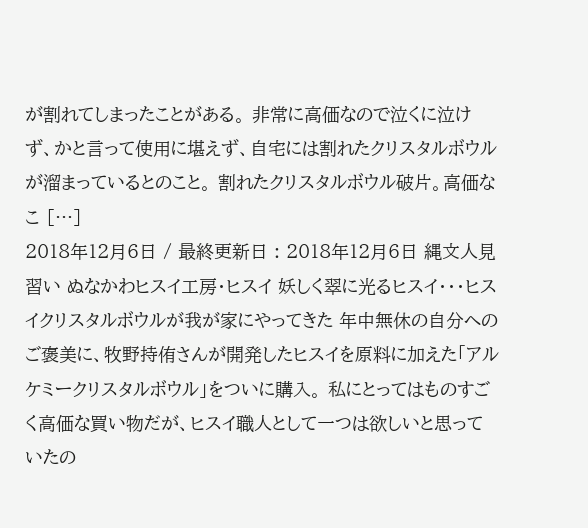が割れてしまったことがある。 非常に高価なので泣くに泣けず、かと言って使用に堪えず、自宅には割れたクリスタルボウルが溜まっているとのこと。 割れたクリスタルボウル破片。高価なこ […]
2018年12月6日 / 最終更新日 : 2018年12月6日 縄文人見習い ぬなかわヒスイ工房・ヒスイ 妖しく翠に光るヒスイ・・・ヒスイクリスタルボウルが我が家にやってきた 年中無休の自分へのご褒美に、牧野持侑さんが開発したヒスイを原料に加えた「アルケミークリスタルボウル」をついに購入。 私にとってはものすごく高価な買い物だが、ヒスイ職人として一つは欲しいと思っていたの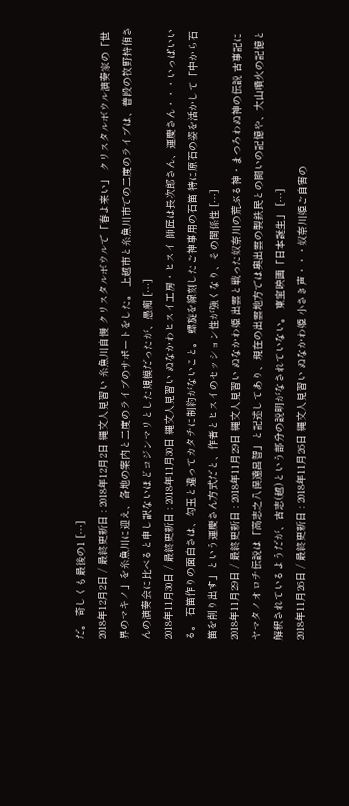だ。 奇しくも最後の1 […]
2018年12月2日 / 最終更新日 : 2018年12月2日 縄文人見習い 糸魚川自慢 クリスタルボウルで「春よ来い」 クリスタルボウル演奏家の「世界のマキノ」を糸魚川に迎え、各地の案内と二度のライブのサポートをした。 上越市と糸魚川市での二度のライブは、普段の牧野持侑さんの演奏会に比べると申し訳ないほどコジンマリとした規模だったが、愚痴 […]
2018年11月30日 / 最終更新日 : 2018年11月30日 縄文人見習い ぬなかわヒスイ工房・ヒスイ 師匠は長次郎さん、運慶さん・・・いっぱいいる。 石笛作りの面白さは、勾玉と違ってカタチに制約がないこと。 螺旋を線刻したご神事用の石笛 特に原石の姿を活かして「中から石笛を削り出す」という運慶さん方式だと、作者とヒスイのセッション性が強くなり、その関係性 […]
2018年11月29日 / 最終更新日 : 2018年11月29日 縄文人見習い ぬなかわ姫 出雲と戦った奴奈川の荒ぶる神・まつろわぬ神の伝説 古事記にヤマタノオロチ伝説は「高志之八俣遠呂智」と記述してあり、現在の出雲地方では奥出雲の製鉄民との闘いの記憶や、大山噴火の記憶と解釈されているようだが、古志(越)という部分の説明がなされていない。 東宝映画「日本誕生」 […]
2018年11月26日 / 最終更新日 : 2018年11月26日 縄文人見習い ぬなかわ姫 小さき声・・・奴奈川姫ご自害の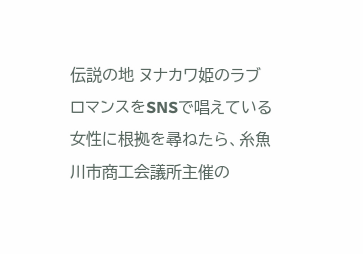伝説の地 ヌナカワ姫のラブロマンスをSNSで唱えている女性に根拠を尋ねたら、糸魚川市商工会議所主催の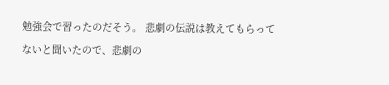勉強会で習ったのだそう。 悲劇の伝説は教えてもらってないと聞いたので、悲劇の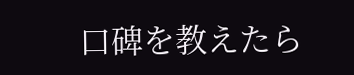口碑を教えたら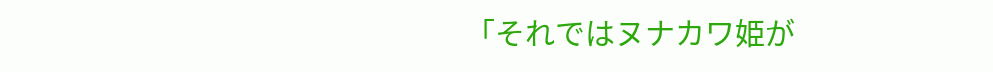「それではヌナカワ姫が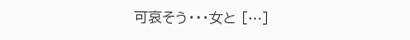可哀そう・・・女と […]